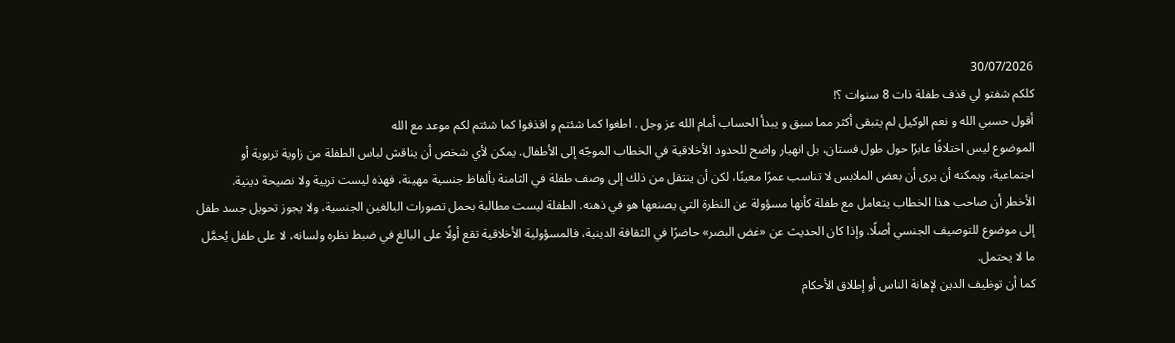30/07/2026
كلكم شفتو لي قذف طفلة ذات 8 سنوات ؟!
أقول حسبي الله و نعم الوكيل لم يتبقى أكثر مما سبق و يبدأ الحساب أمام الله عز وجل . اطغوا كما شئتم و اقذفوا كما شئتم لكم موعد مع الله
الموضوع ليس اختلافًا عابرًا حول طول فستان، بل انهيار واضح للحدود الأخلاقية في الخطاب الموجّه إلى الأطفال. يمكن لأي شخص أن يناقش لباس الطفلة من زاوية تربوية أو اجتماعية، ويمكنه أن يرى أن بعض الملابس لا تناسب عمرًا معينًا، لكن أن ينتقل من ذلك إلى وصف طفلة في الثامنة بألفاظ جنسية مهينة، فهذه ليست تربية ولا نصيحة دينية.
الأخطر أن صاحب هذا الخطاب يتعامل مع طفلة كأنها مسؤولة عن النظرة التي يصنعها هو في ذهنه. الطفلة ليست مطالبة بحمل تصورات البالغين الجنسية، ولا يجوز تحويل جسد طفل إلى موضوع للتوصيف الجنسي أصلًا. وإذا كان الحديث عن «غض البصر» حاضرًا في الثقافة الدينية، فالمسؤولية الأخلاقية تقع أولًا على البالغ في ضبط نظره ولسانه، لا على طفل يُحمَّل ما لا يحتمل.
كما أن توظيف الدين لإهانة الناس أو إطلاق الأحكام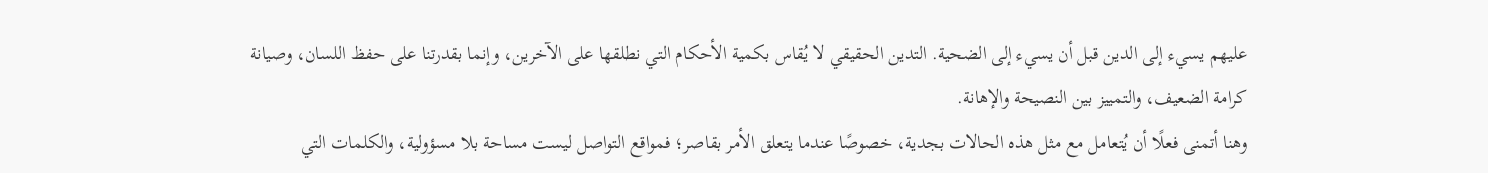عليهم يسيء إلى الدين قبل أن يسيء إلى الضحية. التدين الحقيقي لا يُقاس بكمية الأحكام التي نطلقها على الآخرين، وإنما بقدرتنا على حفظ اللسان، وصيانة كرامة الضعيف، والتمييز بين النصيحة والإهانة.
وهنا أتمنى فعلًا أن يُتعامل مع مثل هذه الحالات بجدية، خصوصًا عندما يتعلق الأمر بقاصر؛ فمواقع التواصل ليست مساحة بلا مسؤولية، والكلمات التي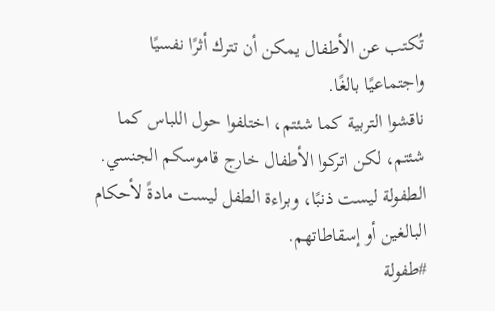تُكتب عن الأطفال يمكن أن تترك أثرًا نفسيًا واجتماعيًا بالغًا.
ناقشوا التربية كما شئتم، اختلفوا حول اللباس كما شئتم، لكن اتركوا الأطفال خارج قاموسكم الجنسي. الطفولة ليست ذنبًا، وبراءة الطفل ليست مادةً لأحكام البالغين أو إسقاطاتهم.
#طفولة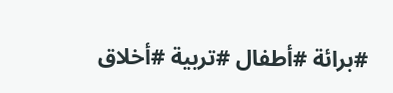#برائة #أطفال #تربية #أخلاق